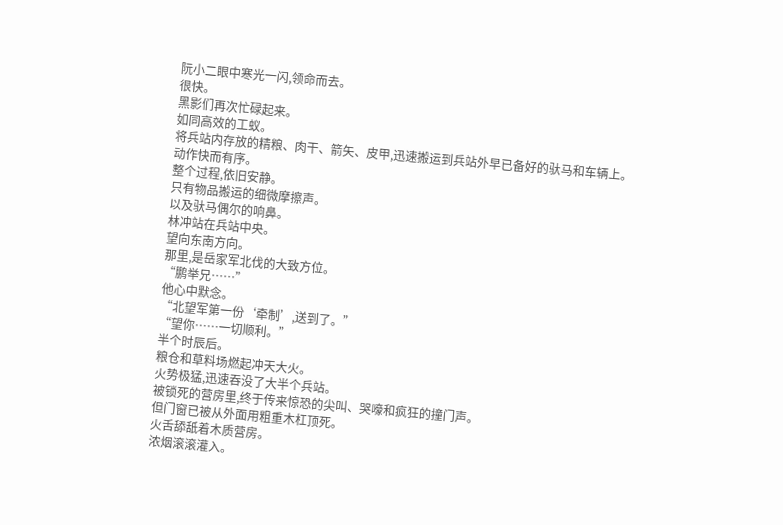阮小二眼中寒光一闪,领命而去。
很快。
黑影们再次忙碌起来。
如同高效的工蚁。
将兵站内存放的精粮、肉干、箭矢、皮甲,迅速搬运到兵站外早已备好的驮马和车辆上。
动作快而有序。
整个过程,依旧安静。
只有物品搬运的细微摩擦声。
以及驮马偶尔的响鼻。
林冲站在兵站中央。
望向东南方向。
那里,是岳家军北伐的大致方位。
“鹏举兄……”
他心中默念。
“北望军第一份‘牵制’,送到了。”
“望你……一切顺利。”
半个时辰后。
粮仓和草料场燃起冲天大火。
火势极猛,迅速吞没了大半个兵站。
被锁死的营房里,终于传来惊恐的尖叫、哭嚎和疯狂的撞门声。
但门窗已被从外面用粗重木杠顶死。
火舌舔舐着木质营房。
浓烟滚滚灌入。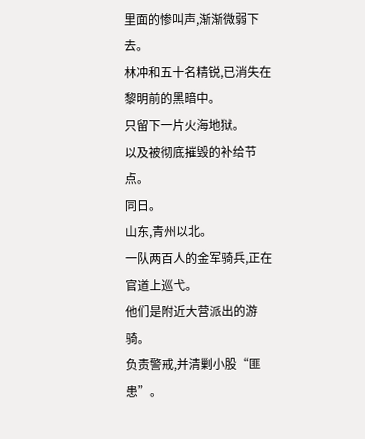里面的惨叫声,渐渐微弱下去。
林冲和五十名精锐,已消失在黎明前的黑暗中。
只留下一片火海地狱。
以及被彻底摧毁的补给节点。
同日。
山东,青州以北。
一队两百人的金军骑兵,正在官道上巡弋。
他们是附近大营派出的游骑。
负责警戒,并清剿小股“匪患”。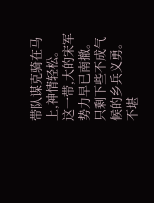带队谋克骑在马上,神情轻松。
这一带,大的宋军势力早已南撤。
只剩下些不成气候的乡兵义勇。
不堪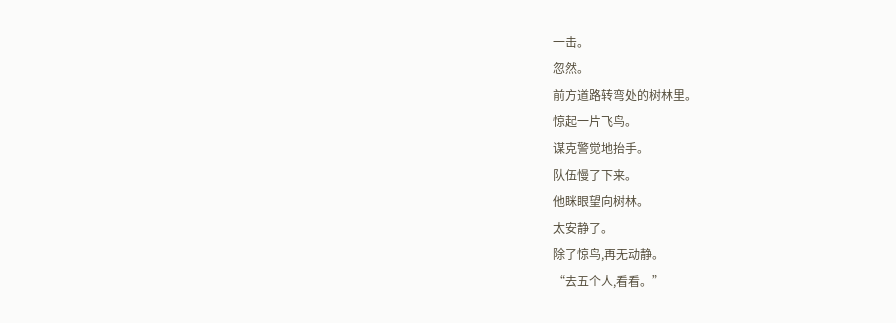一击。
忽然。
前方道路转弯处的树林里。
惊起一片飞鸟。
谋克警觉地抬手。
队伍慢了下来。
他眯眼望向树林。
太安静了。
除了惊鸟,再无动静。
“去五个人,看看。”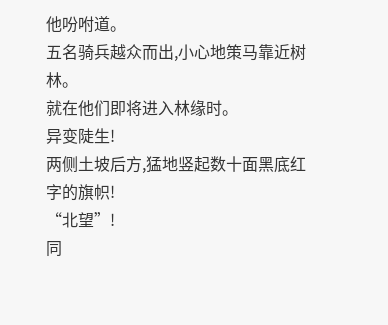他吩咐道。
五名骑兵越众而出,小心地策马靠近树林。
就在他们即将进入林缘时。
异变陡生!
两侧土坡后方,猛地竖起数十面黑底红字的旗帜!
“北望”!
同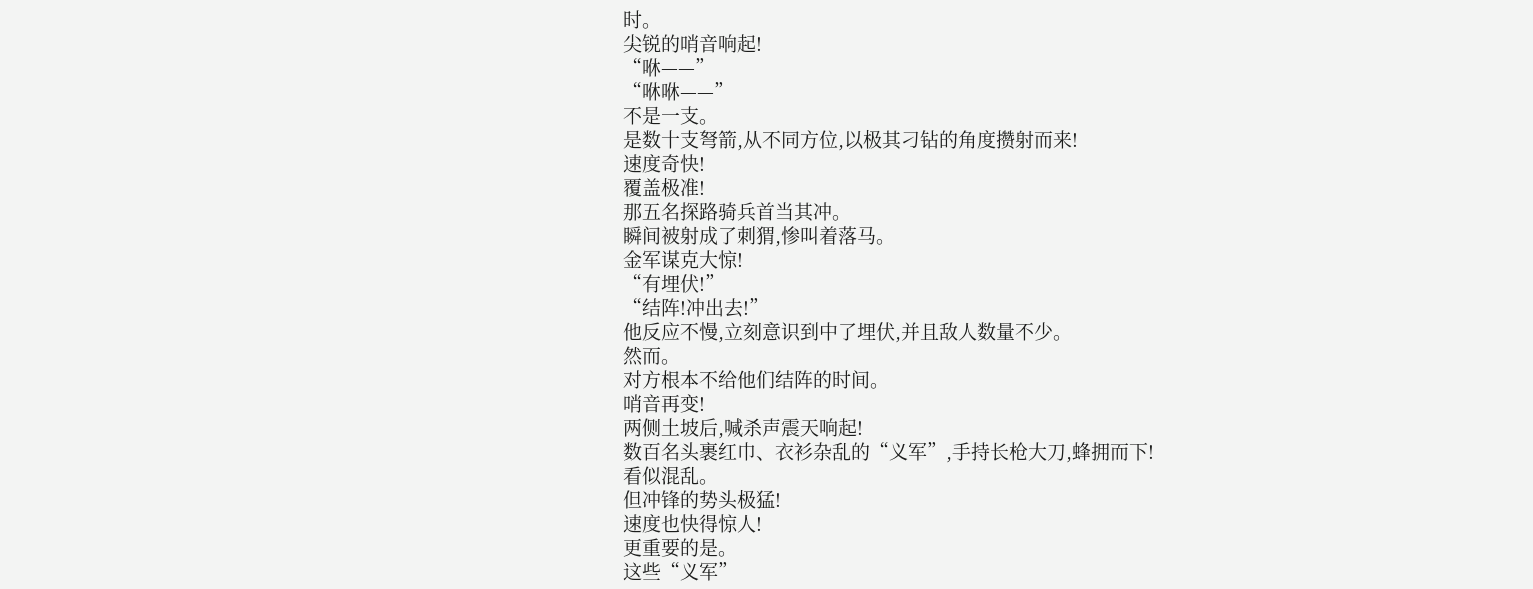时。
尖锐的哨音响起!
“咻——”
“咻咻——”
不是一支。
是数十支弩箭,从不同方位,以极其刁钻的角度攒射而来!
速度奇快!
覆盖极准!
那五名探路骑兵首当其冲。
瞬间被射成了刺猬,惨叫着落马。
金军谋克大惊!
“有埋伏!”
“结阵!冲出去!”
他反应不慢,立刻意识到中了埋伏,并且敌人数量不少。
然而。
对方根本不给他们结阵的时间。
哨音再变!
两侧土坡后,喊杀声震天响起!
数百名头裹红巾、衣衫杂乱的“义军”,手持长枪大刀,蜂拥而下!
看似混乱。
但冲锋的势头极猛!
速度也快得惊人!
更重要的是。
这些“义军”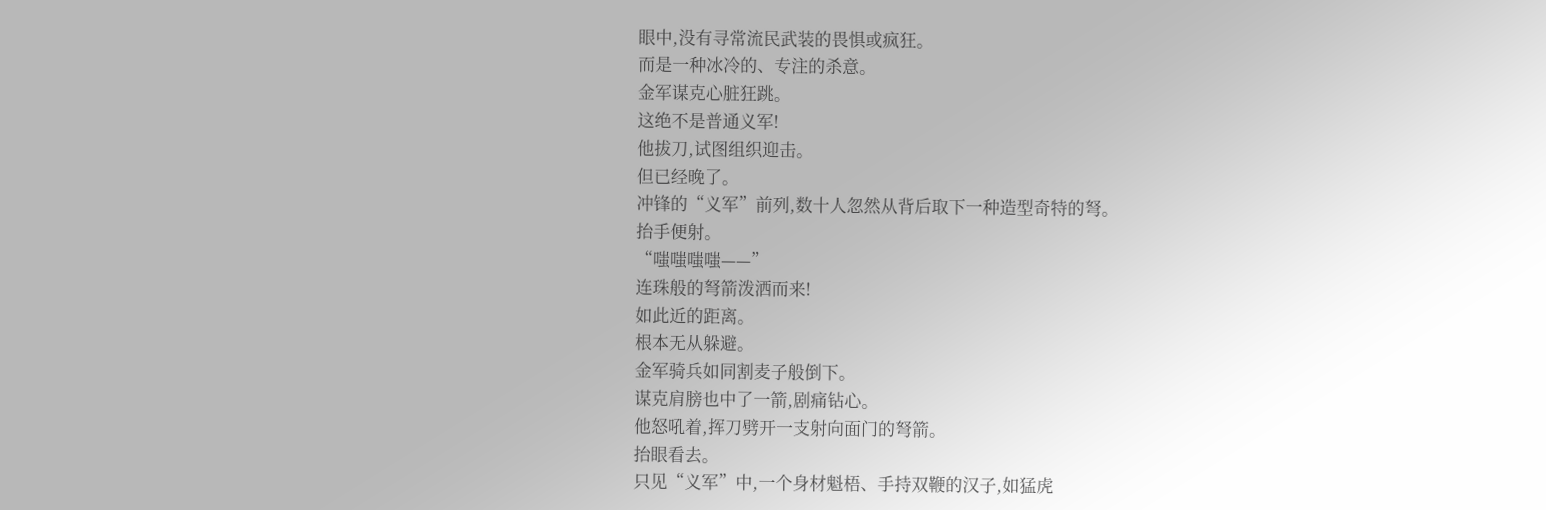眼中,没有寻常流民武装的畏惧或疯狂。
而是一种冰冷的、专注的杀意。
金军谋克心脏狂跳。
这绝不是普通义军!
他拔刀,试图组织迎击。
但已经晚了。
冲锋的“义军”前列,数十人忽然从背后取下一种造型奇特的弩。
抬手便射。
“嗤嗤嗤嗤——”
连珠般的弩箭泼洒而来!
如此近的距离。
根本无从躲避。
金军骑兵如同割麦子般倒下。
谋克肩膀也中了一箭,剧痛钻心。
他怒吼着,挥刀劈开一支射向面门的弩箭。
抬眼看去。
只见“义军”中,一个身材魁梧、手持双鞭的汉子,如猛虎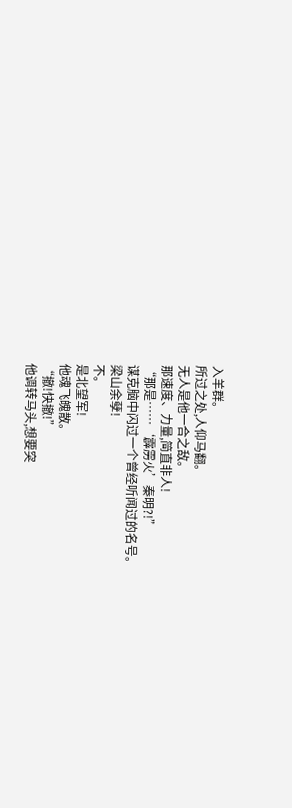入羊群。
所过之处,人仰马翻。
无人是他一合之敌。
那速度、力量,简直非人!
“那是……‘霹雳火’秦明?!”
谋克脑中闪过一个曾经听闻过的名号。
梁山余孽!
不。
是北望军!
他魂飞魄散。
“撤!快撤!”
他调转马头,想要突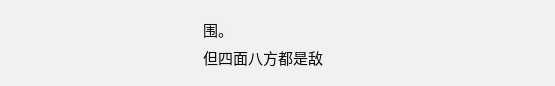围。
但四面八方都是敌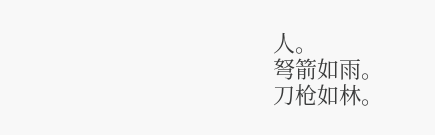人。
弩箭如雨。
刀枪如林。